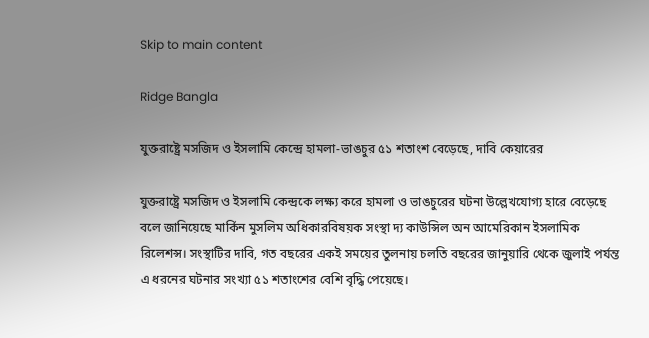Skip to main content

Ridge Bangla

যুক্তরাষ্ট্রে মসজিদ ও ইসলামি কেন্দ্রে হামলা-ভাঙচুর ৫১ শতাংশ বেড়েছে, দাবি কেয়ারের

যুক্তরাষ্ট্রে মসজিদ ও ইসলামি কেন্দ্রকে লক্ষ্য করে হামলা ও ভাঙচুরের ঘটনা উল্লেখযোগ্য হারে বেড়েছে বলে জানিয়েছে মার্কিন মুসলিম অধিকারবিষয়ক সংস্থা দ্য কাউন্সিল অন আমেরিকান ইসলামিক রিলেশন্স। সংস্থাটির দাবি, গত বছরের একই সময়ের তুলনায় চলতি বছরের জানুয়ারি থেকে জুলাই পর্যন্ত এ ধরনের ঘটনার সংখ্যা ৫১ শতাংশের বেশি বৃদ্ধি পেয়েছে।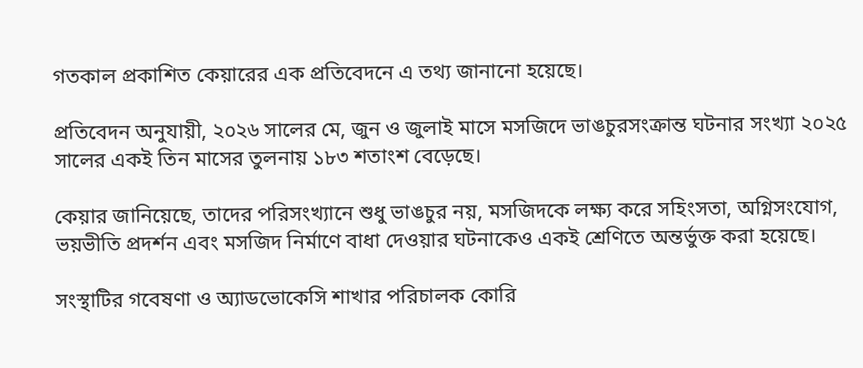গতকাল প্রকাশিত কেয়ারের এক প্রতিবেদনে এ তথ্য জানানো হয়েছে।

প্রতিবেদন অনুযায়ী, ২০২৬ সালের মে, জুন ও জুলাই মাসে মসজিদে ভাঙচুরসংক্রান্ত ঘটনার সংখ্যা ২০২৫ সালের একই তিন মাসের তুলনায় ১৮৩ শতাংশ বেড়েছে।

কেয়ার জানিয়েছে, তাদের পরিসংখ্যানে শুধু ভাঙচুর নয়, মসজিদকে লক্ষ্য করে সহিংসতা, অগ্নিসংযোগ, ভয়ভীতি প্রদর্শন এবং মসজিদ নির্মাণে বাধা দেওয়ার ঘটনাকেও একই শ্রেণিতে অন্তর্ভুক্ত করা হয়েছে।

সংস্থাটির গবেষণা ও অ্যাডভোকেসি শাখার পরিচালক কোরি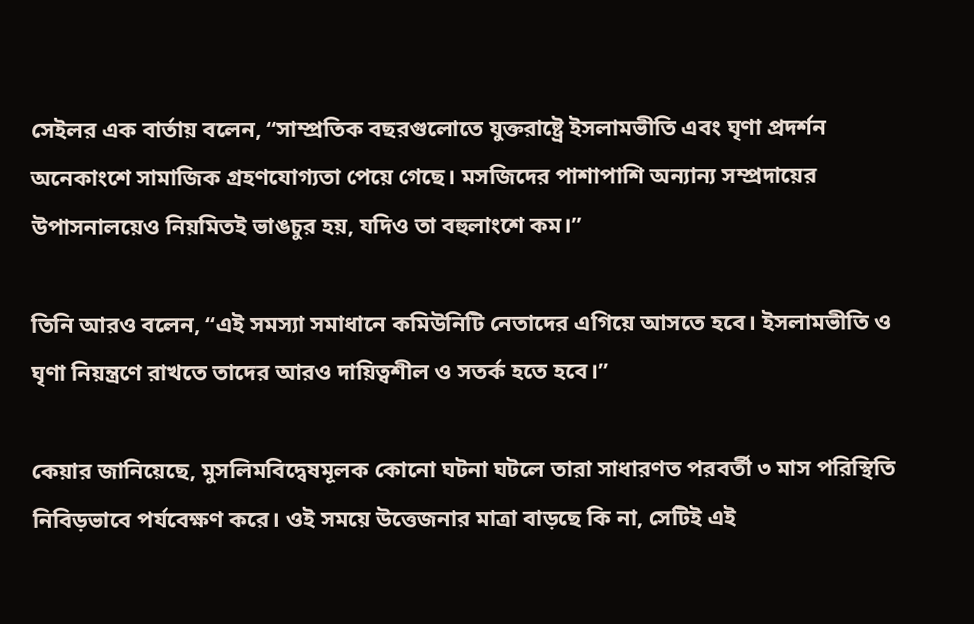সেইলর এক বার্তায় বলেন, “সাম্প্রতিক বছরগুলোতে যুক্তরাষ্ট্রে ইসলামভীতি এবং ঘৃণা প্রদর্শন অনেকাংশে সামাজিক গ্রহণযোগ্যতা পেয়ে গেছে। মসজিদের পাশাপাশি অন্যান্য সম্প্রদায়ের উপাসনালয়েও নিয়মিতই ভাঙচুর হয়, যদিও তা বহুলাংশে কম।”

তিনি আরও বলেন, “এই সমস্যা সমাধানে কমিউনিটি নেতাদের এগিয়ে আসতে হবে। ইসলামভীতি ও ঘৃণা নিয়ন্ত্রণে রাখতে তাদের আরও দায়িত্বশীল ও সতর্ক হতে হবে।”

কেয়ার জানিয়েছে, মুসলিমবিদ্বেষমূলক কোনো ঘটনা ঘটলে তারা সাধারণত পরবর্তী ৩ মাস পরিস্থিতি নিবিড়ভাবে পর্যবেক্ষণ করে। ওই সময়ে উত্তেজনার মাত্রা বাড়ছে কি না, সেটিই এই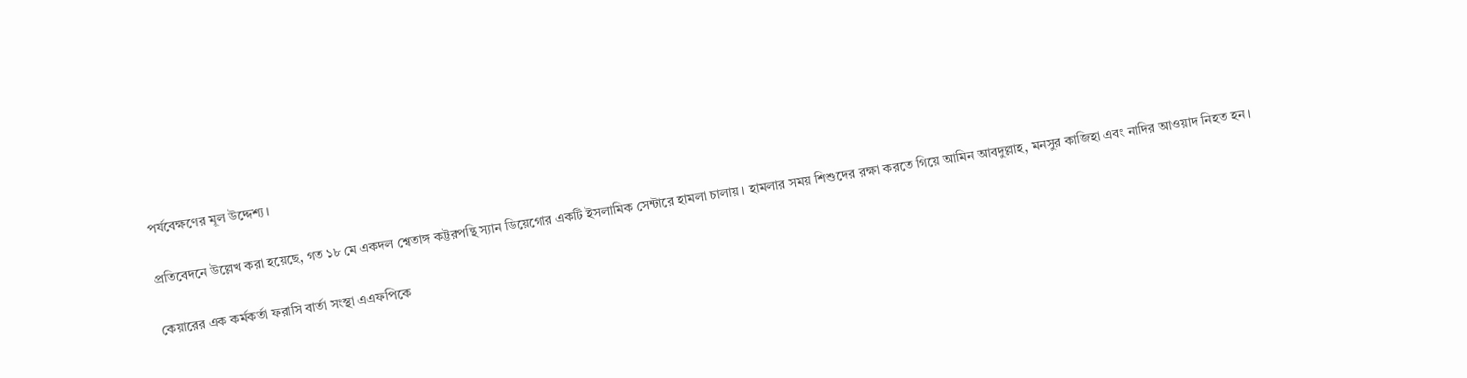পর্যবেক্ষণের মূল উদ্দেশ্য।

প্রতিবেদনে উল্লেখ করা হয়েছে, গত ১৮ মে একদল শ্বেতাঙ্গ কট্টরপন্থি স্যান ডিয়েগোর একটি ইসলামিক সেন্টারে হামলা চালায়। হামলার সময় শিশুদের রক্ষা করতে গিয়ে আমিন আবদুল্লাহ, মনসুর কাজিহা এবং নাদির আওয়াদ নিহত হন।

কেয়ারের এক কর্মকর্তা ফরাসি বার্তা সংস্থা এএফপিকে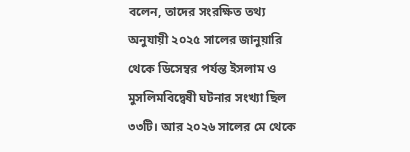বলেন, তাদের সংরক্ষিত তথ্য অনুযায়ী ২০২৫ সালের জানুয়ারি থেকে ডিসেম্বর পর্যন্ত ইসলাম ও মুসলিমবিদ্বেষী ঘটনার সংখ্যা ছিল ৩৩টি। আর ২০২৬ সালের মে থেকে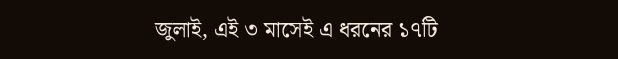জুলাই, এই ৩ মাসেই এ ধরনের ১৭টি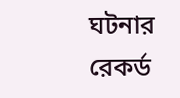ঘটনার রেকর্ড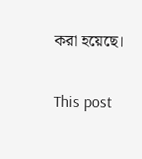করা হয়েছে।

This post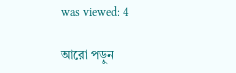was viewed: 4

আরো পড়ুন